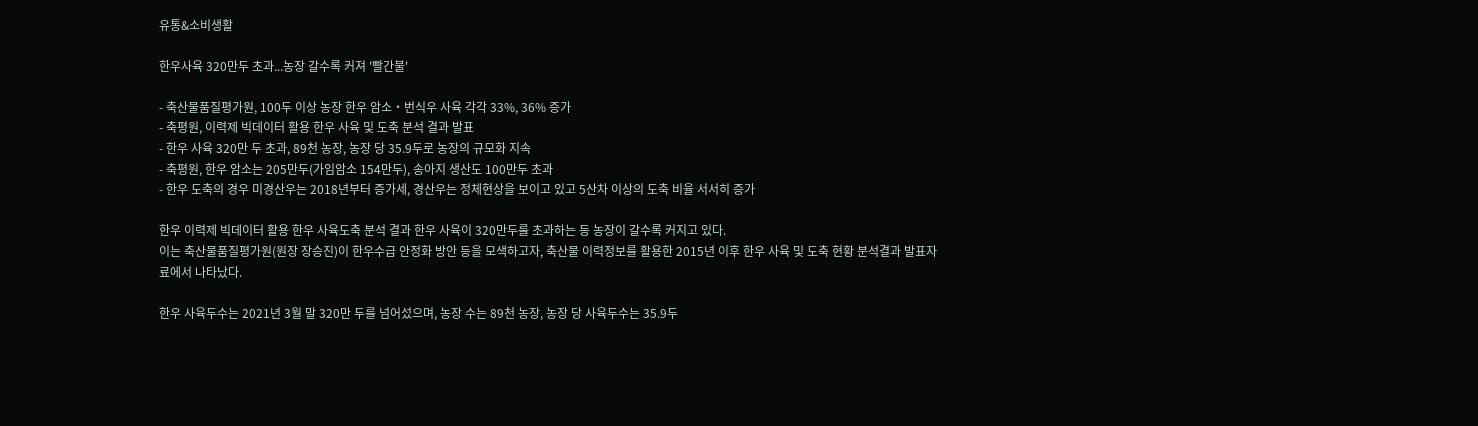유통&소비생활

한우사육 320만두 초과...농장 갈수록 커져 '빨간불'

- 축산물품질평가원, 100두 이상 농장 한우 암소‧번식우 사육 각각 33%, 36% 증가
- 축평원, 이력제 빅데이터 활용 한우 사육 및 도축 분석 결과 발표
- 한우 사육 320만 두 초과, 89천 농장, 농장 당 35.9두로 농장의 규모화 지속
- 축평원, 한우 암소는 205만두(가임암소 154만두), 송아지 생산도 100만두 초과
- 한우 도축의 경우 미경산우는 2018년부터 증가세, 경산우는 정체현상을 보이고 있고 5산차 이상의 도축 비율 서서히 증가

한우 이력제 빅데이터 활용 한우 사육도축 분석 결과 한우 사육이 320만두를 초과하는 등 농장이 갈수록 커지고 있다.
이는 축산물품질평가원(원장 장승진)이 한우수급 안정화 방안 등을 모색하고자, 축산물 이력정보를 활용한 2015년 이후 한우 사육 및 도축 현황 분석결과 발표자료에서 나타났다.

한우 사육두수는 2021년 3월 말 320만 두를 넘어섰으며, 농장 수는 89천 농장, 농장 당 사육두수는 35.9두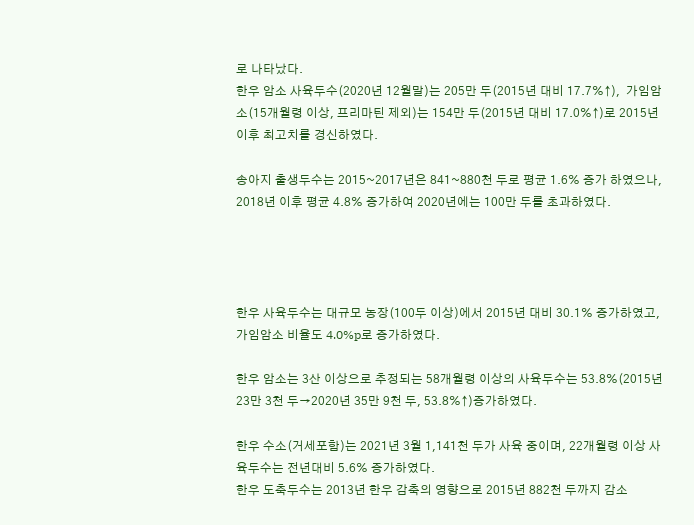로 나타났다.
한우 암소 사육두수(2020년 12월말)는 205만 두(2015년 대비 17.7%↑),  가임암소(15개월령 이상, 프리마틴 제외)는 154만 두(2015년 대비 17.0%↑)로 2015년 이후 최고치를 경신하였다.

송아지 출생두수는 2015~2017년은 841~880천 두로 평균 1.6% 증가 하였으나, 2018년 이후 평균 4.8% 증가하여 2020년에는 100만 두를 초과하였다.




한우 사육두수는 대규모 농장(100두 이상)에서 2015년 대비 30.1% 증가하였고, 가임암소 비율도 4.0%p로 증가하였다.

한우 암소는 3산 이상으로 추정되는 58개월령 이상의 사육두수는 53.8%(2015년 23만 3천 두→2020년 35만 9천 두, 53.8%↑)증가하였다.

한우 수소(거세포함)는 2021년 3월 1,141천 두가 사육 중이며, 22개월령 이상 사육두수는 전년대비 5.6% 증가하였다.
한우 도축두수는 2013년 한우 감축의 영향으로 2015년 882천 두까지 감소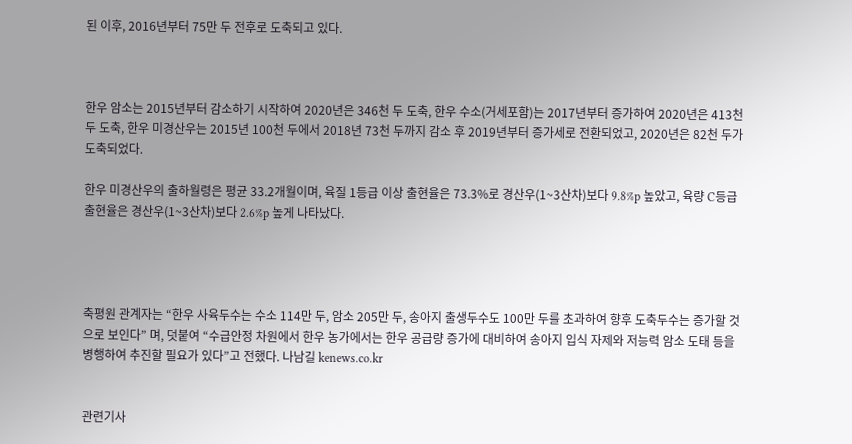된 이후, 2016년부터 75만 두 전후로 도축되고 있다.



한우 암소는 2015년부터 감소하기 시작하여 2020년은 346천 두 도축, 한우 수소(거세포함)는 2017년부터 증가하여 2020년은 413천 두 도축, 한우 미경산우는 2015년 100천 두에서 2018년 73천 두까지 감소 후 2019년부터 증가세로 전환되었고, 2020년은 82천 두가 도축되었다.

한우 미경산우의 출하월령은 평균 33.2개월이며, 육질 1등급 이상 출현율은 73.3%로 경산우(1~3산차)보다 9.8%p 높았고, 육량 C등급 출현율은 경산우(1~3산차)보다 2.6%p 높게 나타났다.




축평원 관계자는 “한우 사육두수는 수소 114만 두, 암소 205만 두, 송아지 출생두수도 100만 두를 초과하여 향후 도축두수는 증가할 것으로 보인다” 며, 덧붙여 “수급안정 차원에서 한우 농가에서는 한우 공급량 증가에 대비하여 송아지 입식 자제와 저능력 암소 도태 등을 병행하여 추진할 필요가 있다”고 전했다. 나남길 kenews.co.kr


관련기사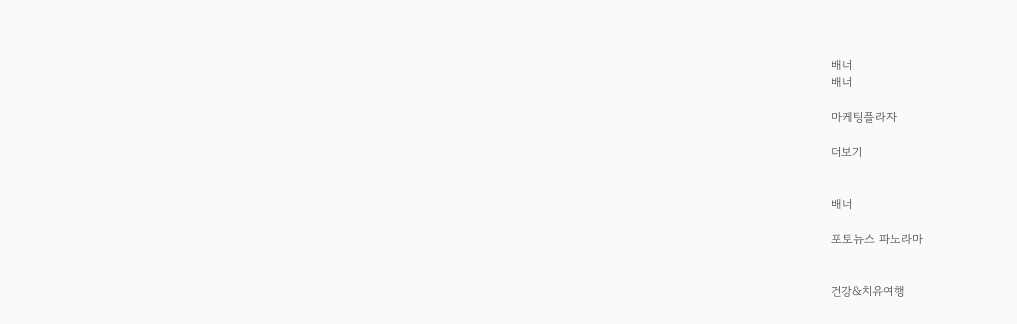배너
배너

마케팅플라자

더보기


배너

포토뉴스 파노라마


건강&치유여행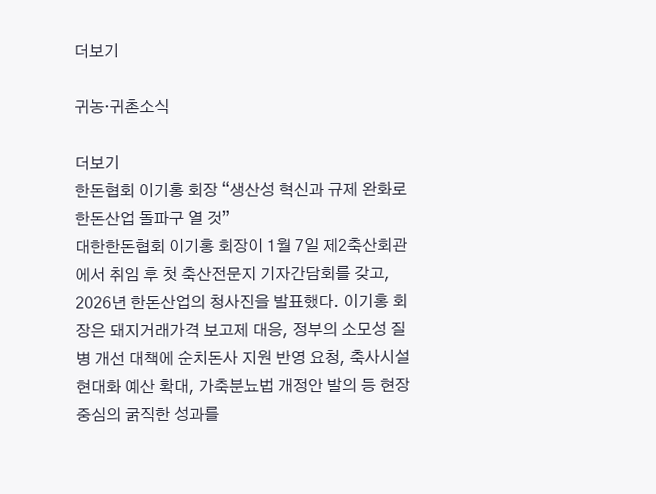더보기

귀농·귀촌소식

더보기
한돈협회 이기홍 회장 “생산성 혁신과 규제 완화로 한돈산업 돌파구 열 것”
대한한돈협회 이기홍 회장이 1월 7일 제2축산회관에서 취임 후 첫 축산전문지 기자간담회를 갖고, 2026년 한돈산업의 청사진을 발표했다. 이기홍 회장은 돼지거래가격 보고제 대응, 정부의 소모성 질병 개선 대책에 순치돈사 지원 반영 요청, 축사시설현대화 예산 확대, 가축분뇨법 개정안 발의 등 현장 중심의 굵직한 성과를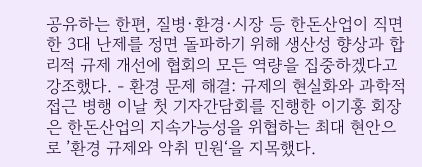공유하는 한편, 질병·환경·시장 등 한돈산업이 직면한 3대 난제를 정면 돌파하기 위해 생산성 향상과 합리적 규제 개선에 협회의 모든 역량을 집중하겠다고 강조했다. - 환경 문제 해결: 규제의 현실화와 과학적 접근 병행 이날 첫 기자간담회를 진행한 이기홍 회장은 한돈산업의 지속가능성을 위협하는 최대 현안으로 ’환경 규제와 악취 민원‘을 지목했다.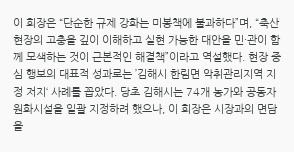이 회장은 “단순한 규제 강화는 미봉책에 불과하다”며, “축산 현장의 고충을 깊이 이해하고 실현 가능한 대안을 민·관이 함께 모색하는 것이 근본적인 해결책”이라고 역설했다. 현장 중심 행보의 대표적 성과로는 ’김해시 한림면 악취관리지역 지정 저지‘ 사례를 꼽았다. 당초 김해시는 74개 농가와 공동자원화시설을 일괄 지정하려 했으나, 이 회장은 시장과의 면담을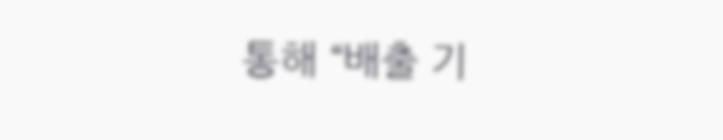통해 “배출 기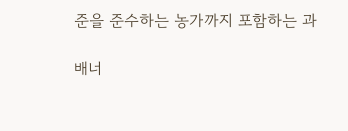준을 준수하는 농가까지 포함하는 과

배너